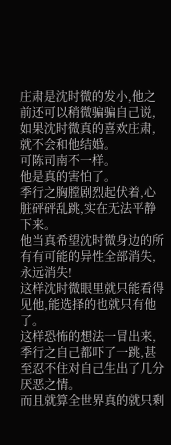庄肃是沈时微的发小,他之前还可以稍微骗骗自己说,如果沈时微真的喜欢庄肃,就不会和他结婚。
可陈司南不一样。
他是真的害怕了。
季行之胸膛剧烈起伏着,心脏砰砰乱跳,实在无法平静下来。
他当真希望沈时微身边的所有有可能的异性全部消失,永远消失!
这样沈时微眼里就只能看得见他,能选择的也就只有他了。
这样恐怖的想法一冒出来,季行之自己都吓了一跳,甚至忍不住对自己生出了几分厌恶之情。
而且就算全世界真的就只剩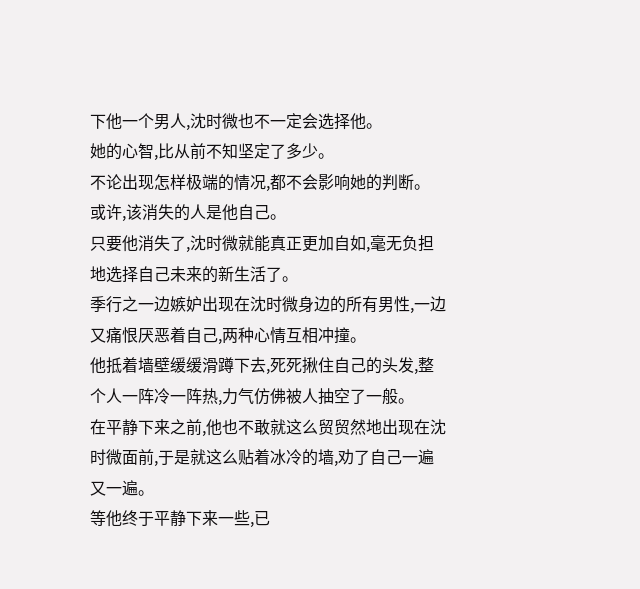下他一个男人,沈时微也不一定会选择他。
她的心智,比从前不知坚定了多少。
不论出现怎样极端的情况,都不会影响她的判断。
或许,该消失的人是他自己。
只要他消失了,沈时微就能真正更加自如,毫无负担地选择自己未来的新生活了。
季行之一边嫉妒出现在沈时微身边的所有男性,一边又痛恨厌恶着自己,两种心情互相冲撞。
他抵着墙壁缓缓滑蹲下去,死死揪住自己的头发,整个人一阵冷一阵热,力气仿佛被人抽空了一般。
在平静下来之前,他也不敢就这么贸贸然地出现在沈时微面前,于是就这么贴着冰冷的墙,劝了自己一遍又一遍。
等他终于平静下来一些,已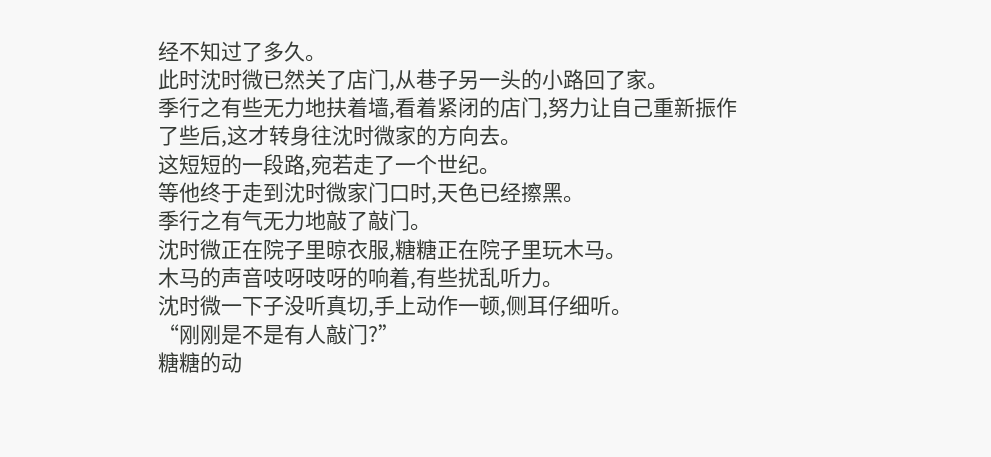经不知过了多久。
此时沈时微已然关了店门,从巷子另一头的小路回了家。
季行之有些无力地扶着墙,看着紧闭的店门,努力让自己重新振作了些后,这才转身往沈时微家的方向去。
这短短的一段路,宛若走了一个世纪。
等他终于走到沈时微家门口时,天色已经擦黑。
季行之有气无力地敲了敲门。
沈时微正在院子里晾衣服,糖糖正在院子里玩木马。
木马的声音吱呀吱呀的响着,有些扰乱听力。
沈时微一下子没听真切,手上动作一顿,侧耳仔细听。
“刚刚是不是有人敲门?”
糖糖的动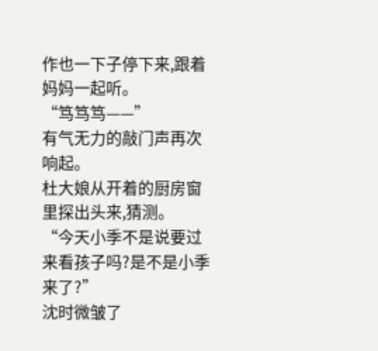作也一下子停下来,跟着妈妈一起听。
“笃笃笃——”
有气无力的敲门声再次响起。
杜大娘从开着的厨房窗里探出头来,猜测。
“今天小季不是说要过来看孩子吗?是不是小季来了?”
沈时微皱了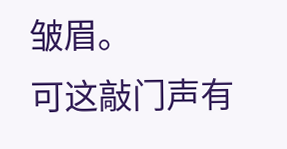皱眉。
可这敲门声有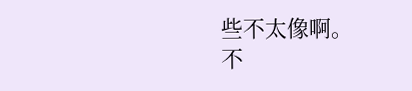些不太像啊。
不